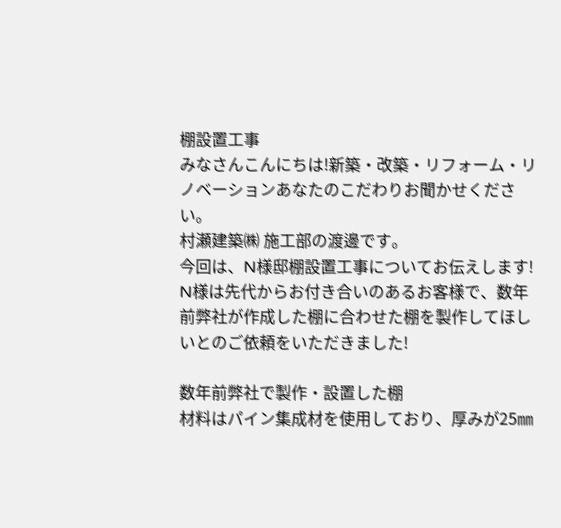棚設置工事
みなさんこんにちは!新築・改築・リフォーム・リノベーションあなたのこだわりお聞かせください。
村瀬建築㈱ 施工部の渡邊です。
今回は、N様邸棚設置工事についてお伝えします!
N様は先代からお付き合いのあるお客様で、数年前弊社が作成した棚に合わせた棚を製作してほしいとのご依頼をいただきました!

数年前弊社で製作・設置した棚
材料はパイン集成材を使用しており、厚みが25㎜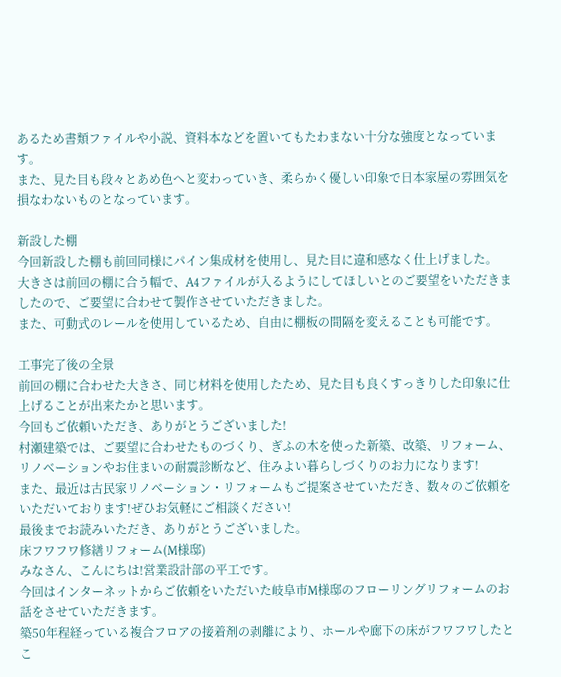あるため書類ファイルや小説、資料本などを置いてもたわまない十分な強度となっています。
また、見た目も段々とあめ色へと変わっていき、柔らかく優しい印象で日本家屋の雰囲気を損なわないものとなっています。

新設した棚
今回新設した棚も前回同様にパイン集成材を使用し、見た目に違和感なく仕上げました。
大きさは前回の棚に合う幅で、A4ファイルが入るようにしてほしいとのご要望をいただきましたので、ご要望に合わせて製作させていただきました。
また、可動式のレールを使用しているため、自由に棚板の間隔を変えることも可能です。

工事完了後の全景
前回の棚に合わせた大きさ、同じ材料を使用したため、見た目も良くすっきりした印象に仕上げることが出来たかと思います。
今回もご依頼いただき、ありがとうございました!
村瀬建築では、ご要望に合わせたものづくり、ぎふの木を使った新築、改築、リフォーム、リノベーションやお住まいの耐震診断など、住みよい暮らしづくりのお力になります!
また、最近は古民家リノベーション・リフォームもご提案させていただき、数々のご依頼をいただいております!ぜひお気軽にご相談ください!
最後までお読みいただき、ありがとうございました。
床フワフワ修繕リフォーム(M様邸)
みなさん、こんにちは!営業設計部の平工です。
今回はインターネットからご依頼をいただいた岐阜市M様邸のフローリングリフォームのお話をさせていただきます。
築50年程経っている複合フロアの接着剤の剥離により、ホールや廊下の床がフワフワしたとこ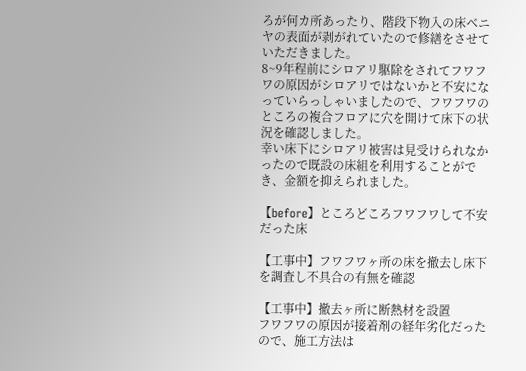ろが何カ所あったり、階段下物入の床ベニヤの表面が剥がれていたので修繕をさせていただきました。
8~9年程前にシロアリ駆除をされてフワフワの原因がシロアリではないかと不安になっていらっしゃいましたので、フワフワのところの複合フロアに穴を開けて床下の状況を確認しました。
幸い床下にシロアリ被害は見受けられなかったので既設の床組を利用することができ、金額を抑えられました。

【before】ところどころフワフワして不安だった床

【工事中】フワフワヶ所の床を撤去し床下を調査し不具合の有無を確認

【工事中】撤去ヶ所に断熱材を設置
フワフワの原因が接着剤の経年劣化だったので、施工方法は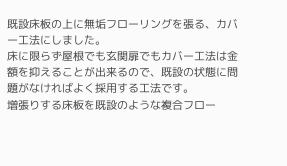既設床板の上に無垢フローリングを張る、カバー工法にしました。
床に限らず屋根でも玄関扉でもカバー工法は金額を抑えることが出来るので、既設の状態に問題がなければよく採用する工法です。
増張りする床板を既設のような複合フロー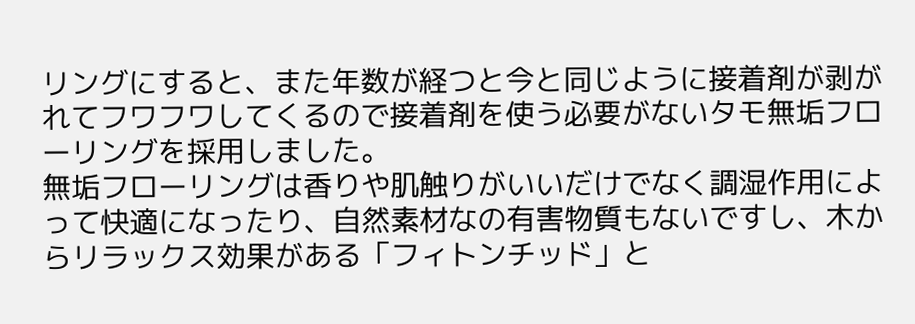リングにすると、また年数が経つと今と同じように接着剤が剥がれてフワフワしてくるので接着剤を使う必要がないタモ無垢フローリングを採用しました。
無垢フローリングは香りや肌触りがいいだけでなく調湿作用によって快適になったり、自然素材なの有害物質もないですし、木からリラックス効果がある「フィトンチッド」と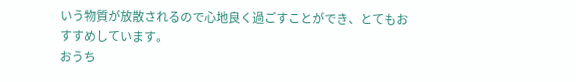いう物質が放散されるので心地良く過ごすことができ、とてもおすすめしています。
おうち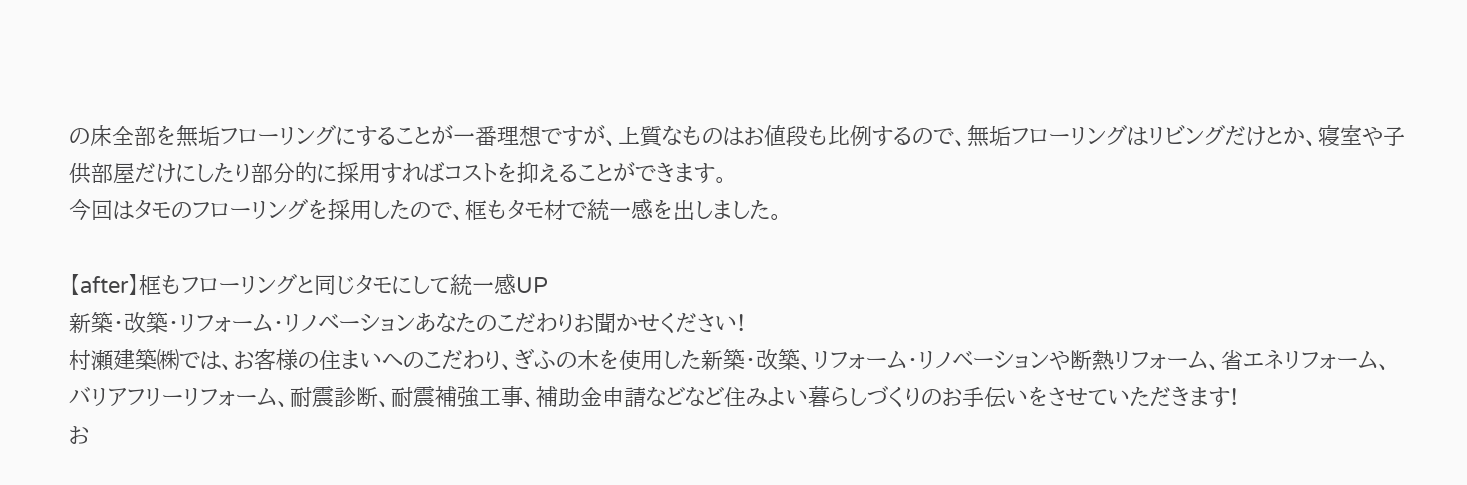の床全部を無垢フローリングにすることが一番理想ですが、上質なものはお値段も比例するので、無垢フローリングはリビングだけとか、寝室や子供部屋だけにしたり部分的に採用すればコストを抑えることができます。
今回はタモのフローリングを採用したので、框もタモ材で統一感を出しました。

【after】框もフローリングと同じタモにして統一感UP
新築・改築・リフォーム・リノベーションあなたのこだわりお聞かせください!
村瀬建築㈱では、お客様の住まいへのこだわり、ぎふの木を使用した新築・改築、リフォーム・リノベーションや断熱リフォーム、省エネリフォーム、バリアフリーリフォーム、耐震診断、耐震補強工事、補助金申請などなど住みよい暮らしづくりのお手伝いをさせていただきます!
お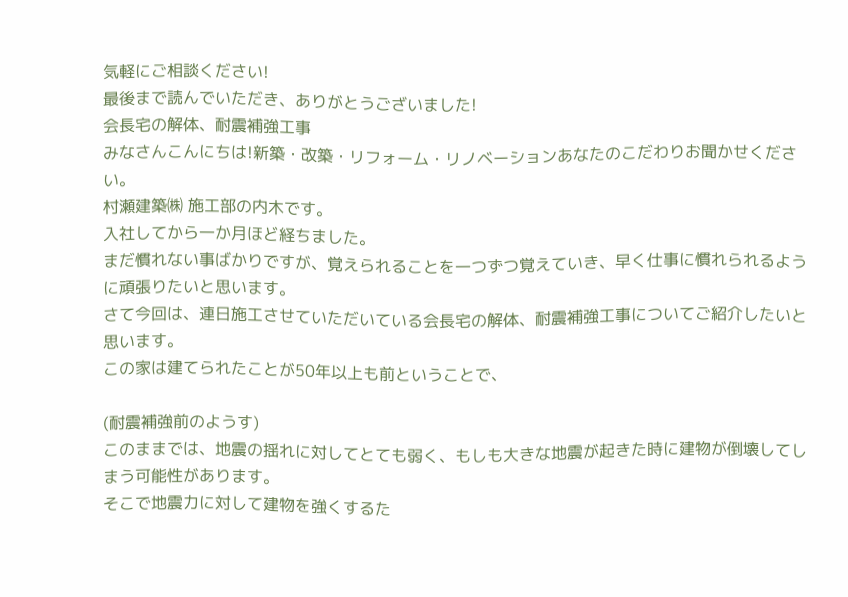気軽にご相談ください!
最後まで読んでいただき、ありがとうございました!
会長宅の解体、耐震補強工事
みなさんこんにちは!新築・改築・リフォーム・リノベーションあなたのこだわりお聞かせください。
村瀬建築㈱ 施工部の内木です。
入社してから一か月ほど経ちました。
まだ慣れない事ばかりですが、覚えられることを一つずつ覚えていき、早く仕事に慣れられるように頑張りたいと思います。
さて今回は、連日施工させていただいている会長宅の解体、耐震補強工事についてご紹介したいと思います。
この家は建てられたことが50年以上も前ということで、

(耐震補強前のようす)
このままでは、地震の揺れに対してとても弱く、もしも大きな地震が起きた時に建物が倒壊してしまう可能性があります。
そこで地震力に対して建物を強くするた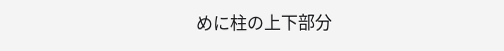めに柱の上下部分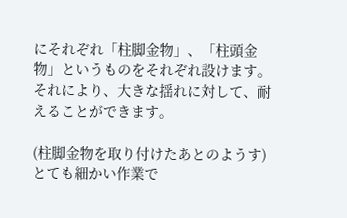にそれぞれ「柱脚金物」、「柱頭金物」というものをそれぞれ設けます。
それにより、大きな揺れに対して、耐えることができます。

(柱脚金物を取り付けたあとのようす)
とても細かい作業で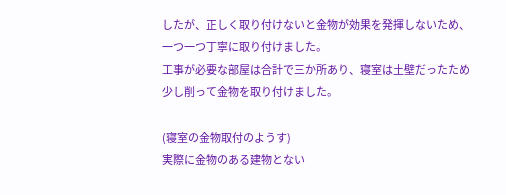したが、正しく取り付けないと金物が効果を発揮しないため、一つ一つ丁寧に取り付けました。
工事が必要な部屋は合計で三か所あり、寝室は土壁だったため少し削って金物を取り付けました。

(寝室の金物取付のようす)
実際に金物のある建物とない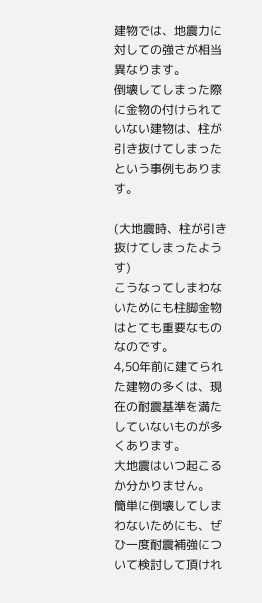建物では、地震力に対しての強さが相当異なります。
倒壊してしまった際に金物の付けられていない建物は、柱が引き抜けてしまったという事例もあります。

(大地震時、柱が引き抜けてしまったようす)
こうなってしまわないためにも柱脚金物はとても重要なものなのです。
4,50年前に建てられた建物の多くは、現在の耐震基準を満たしていないものが多くあります。
大地震はいつ起こるか分かりません。
簡単に倒壊してしまわないためにも、ぜひ一度耐震補強について検討して頂けれ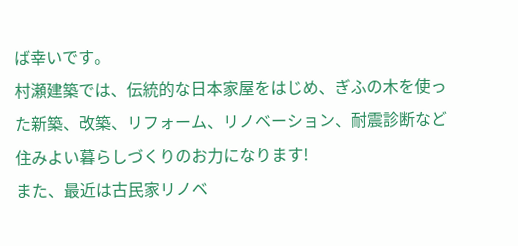ば幸いです。
村瀬建築では、伝統的な日本家屋をはじめ、ぎふの木を使った新築、改築、リフォーム、リノベーション、耐震診断など住みよい暮らしづくりのお力になります!
また、最近は古民家リノベ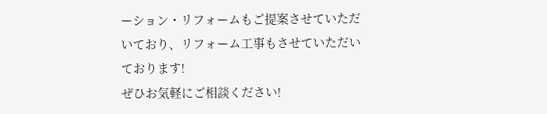ーション・リフォームもご提案させていただいており、リフォーム工事もさせていただいております!
ぜひお気軽にご相談ください!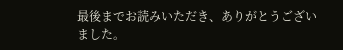最後までお読みいただき、ありがとうございました。